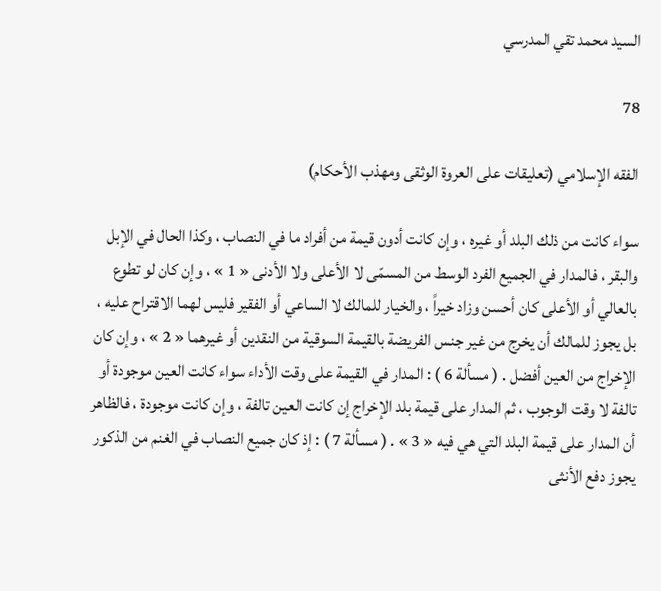السيد محمد تقي المدرسي

78

الفقه الإسلامي (تعليقات على العروة الوثقى ومهذب الأحكام)

سواء كانت من ذلك البلد أو غيره ، وإن كانت أدون قيمة من أفراد ما في النصاب ، وكذا الحال في الإبل والبقر ، فالمدار في الجميع الفرد الوسط من المسمّى لا الأعلى ولا الأدنى « 1 » ، وإن كان لو تطوع بالعالي أو الأعلى كان أحسن وزاد خيراً ، والخيار للمالك لا الساعي أو الفقير فليس لهما الاقتراح عليه ، بل يجوز للمالك أن يخرج من غير جنس الفريضة بالقيمة السوقية من النقدين أو غيرهما « 2 » ، وإن كان الإخراج من العين أفضل . ( مسألة 6 ) : المدار في القيمة على وقت الأداء سواء كانت العين موجودة أو تالفة لا وقت الوجوب ، ثم المدار على قيمة بلد الإخراج إن كانت العين تالفة ، وإن كانت موجودة ، فالظاهر أن المدار على قيمة البلد التي هي فيه « 3 » . ( مسألة 7 ) : إذ كان جميع النصاب في الغنم من الذكور يجوز دفع الأنثى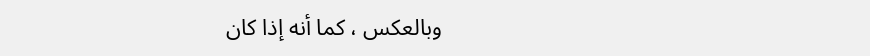وبالعكس ، كما أنه إذا كان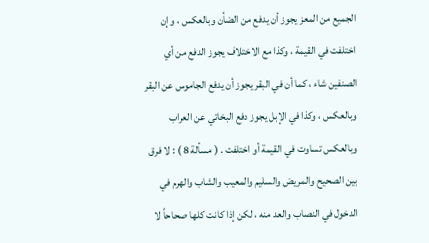الجميع من المعز يجوز أن يدفع من الضأن وبالعكس ، وإن اختلفت في القيمة ، وكذا مع الاختلاف يجوز الدفع من أي الصنفين شاء ، كما أن في البقر يجوز أن يدفع الجاموس عن البقر وبالعكس ، وكذا في الإبل يجوز دفع البخاتي عن العراب وبالعكس تساوت في القيمة أو اختلفت . ( مسألة 8 ) : لا فرق بين الصحيح والمريض والسليم والمعيب والشاب والهرم في الدخول في النصاب والعد منه ، لكن إذا كانت كلها صحاحاً لا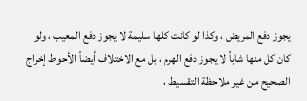يجوز دفع المريض ، وكذا لو كانت كلها سليمة لا يجوز دفع المعيب ، ولو كان كل منها شاباً لا يجوز دفع الهرم ، بل مع الاختلاف أيضاً الأحوط إخراج الصحيح من غير ملاحظة التقسيط ،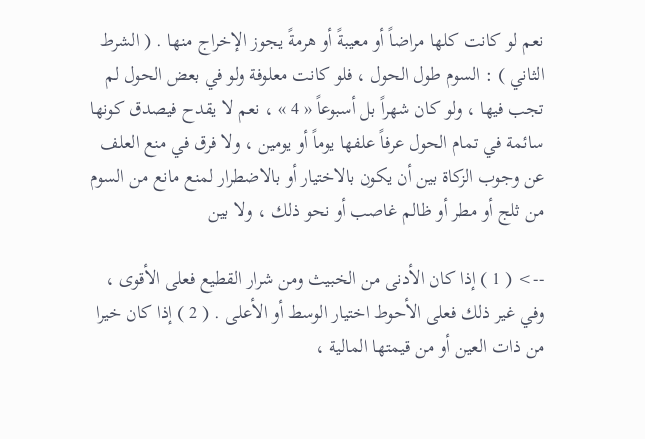نعم لو كانت كلها مراضاً أو معيبةً أو هرمةً يجوز الإخراج منها . ( الشرط الثاني ) : السوم طول الحول ، فلو كانت معلوفة ولو في بعض الحول لم تجب فيها ، ولو كان شهراً بل أسبوعاً « 4 » ، نعم لا يقدح فيصدق كونها سائمة في تمام الحول عرفاً علفها يوماً أو يومين ، ولا فرق في منع العلف عن وجوب الزكاة بين أن يكون بالاختيار أو بالاضطرار لمنع مانع من السوم من ثلج أو مطر أو ظالم غاصب أو نحو ذلك ، ولا بين

--> ( 1 ) إذا كان الأدنى من الخبيث ومن شرار القطيع فعلى الأقوى ، وفي غير ذلك فعلى الأحوط اختيار الوسط أو الأعلى . ( 2 ) إذا كان خيرا من ذات العين أو من قيمتها المالية ،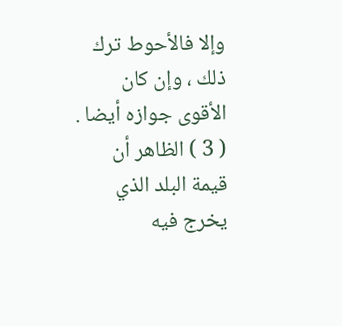وإلا فالأحوط ترك ذلك ، وإن كان الأقوى جوازه أيضا . ( 3 ) الظاهر أن قيمة البلد الذي يخرج فيه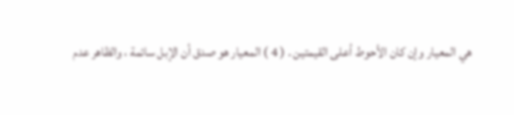هي المعيار وإن كان الأحوط أعلى القيمتين . ( 4 ) المعيار هو صدق أن الإبل سائمة ، والظاهر عدم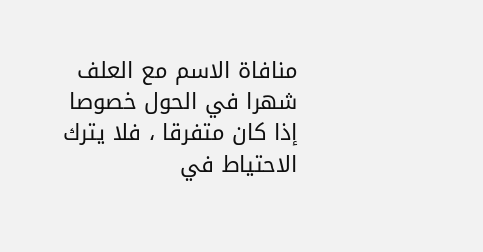منافاة الاسم مع العلف شهرا في الحول خصوصا إذا كان متفرقا ، فلا يترك الاحتياط في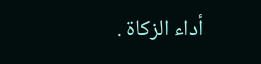أداء الزكاة .